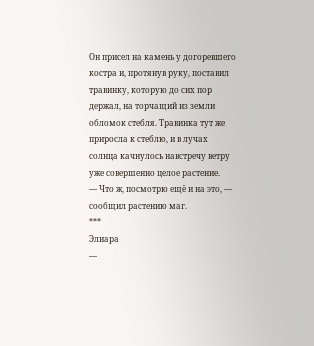Он присел на камень у догоревшего костра и, протянув руку, поставил травинку, которую до сих пор держал, на торчащий из земли обломок стебля. Травинка тут же приросла к стеблю, и в лучах солнца качнулось навстречу ветру уже совершенно целое растение.
— Что ж, посмотрю ещё и на это, — сообщил растению маг.
***
Элиара
—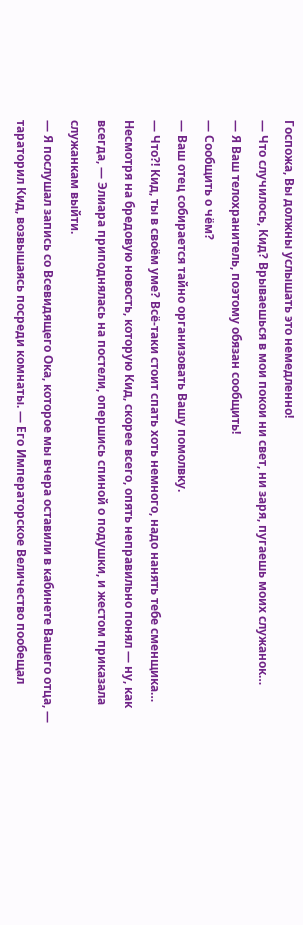Госпожа, Вы должны услышать это немедленно!
— Что случилось, Кид? Врываешься в мои покои ни свет, ни заря, пугаешь моих служанок…
— Я Ваш телохранитель, поэтому обязан сообщить!
— Сообщить о чём?
— Ваш отец собирается тайно организовать Вашу помолвку.
— Что?! Кид, ты в своём уме? Всё-таки стоит спать хоть немного, надо нанять тебе сменщика…
Несмотря на бредовую новость, которую Кид, скорее всего, опять неправильно понял — ну, как всегда, — Элиара приподнялась на постели, опершись спиной о подушки, и жестом приказала служанкам выйти.
— Я послушал запись со Всевидящего Ока, которое мы вчера оставили в кабинете Вашего отца, — тараторил Кид, возвышаясь посреди комнаты. — Его Императорское Величество пообещал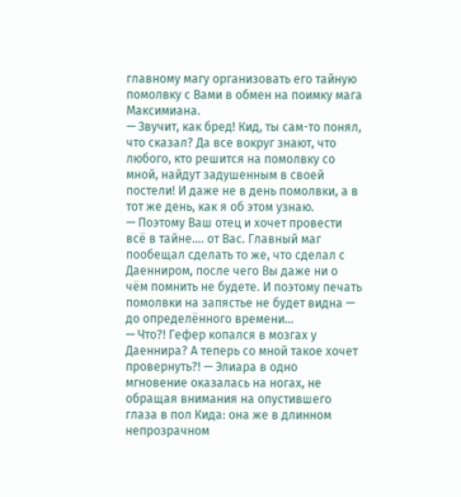главному магу организовать его тайную помолвку с Вами в обмен на поимку мага Максимиана.
— Звучит, как бред! Кид, ты сам-то понял, что сказал? Да все вокруг знают, что любого, кто решится на помолвку со мной, найдут задушенным в своей постели! И даже не в день помолвки, а в тот же день, как я об этом узнаю.
— Поэтому Ваш отец и хочет провести всё в тайне…. от Вас. Главный маг пообещал сделать то же, что сделал с Даенниром, после чего Вы даже ни о чём помнить не будете. И поэтому печать помолвки на запястье не будет видна — до определённого времени…
— Что?! Гефер копался в мозгах у Даеннира? А теперь со мной такое хочет провернуть?! — Элиара в одно мгновение оказалась на ногах, не обращая внимания на опустившего глаза в пол Кида: она же в длинном непрозрачном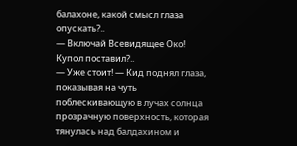балахоне, какой смысл глаза опускать?..
— Включай Всевидящее Око! Купол поставил?..
— Уже стоит! — Кид поднял глаза, показывая на чуть поблескивающую в лучах солнца прозрачную поверхность, которая тянулась над балдахином и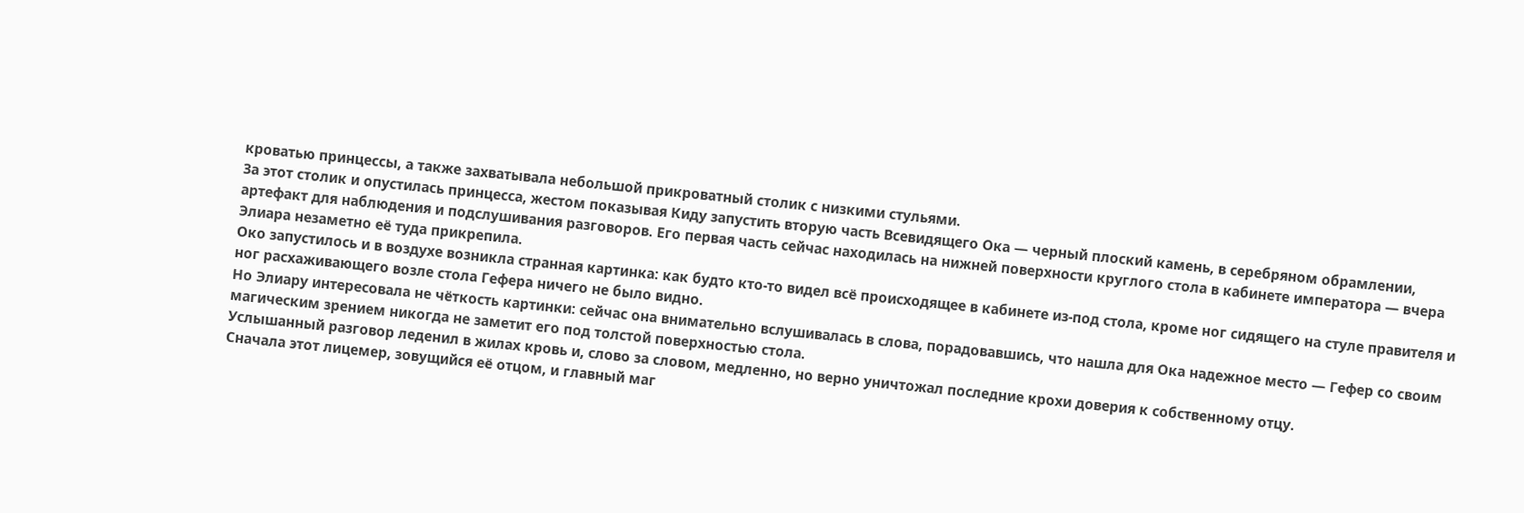кроватью принцессы, а также захватывала небольшой прикроватный столик с низкими стульями.
За этот столик и опустилась принцесса, жестом показывая Киду запустить вторую часть Всевидящего Ока — черный плоский камень, в серебряном обрамлении, артефакт для наблюдения и подслушивания разговоров. Его первая часть сейчас находилась на нижней поверхности круглого стола в кабинете императора — вчера Элиара незаметно её туда прикрепила.
Око запустилось и в воздухе возникла странная картинка: как будто кто-то видел всё происходящее в кабинете из-под стола, кроме ног сидящего на стуле правителя и ног расхаживающего возле стола Гефера ничего не было видно.
Но Элиару интересовала не чёткость картинки: сейчас она внимательно вслушивалась в слова, порадовавшись, что нашла для Ока надежное место — Гефер со своим магическим зрением никогда не заметит его под толстой поверхностью стола.
Услышанный разговор леденил в жилах кровь и, слово за словом, медленно, но верно уничтожал последние крохи доверия к собственному отцу.
Сначала этот лицемер, зовущийся её отцом, и главный маг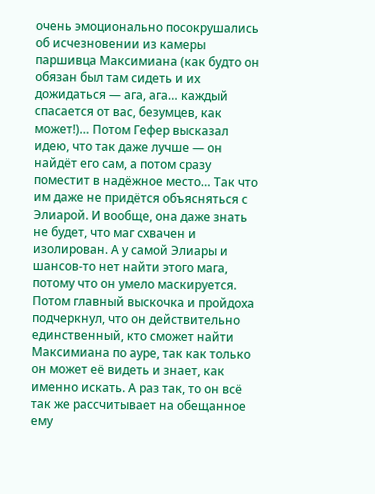очень эмоционально посокрушались об исчезновении из камеры паршивца Максимиана (как будто он обязан был там сидеть и их дожидаться — ага, ага… каждый спасается от вас, безумцев, как может!)… Потом Гефер высказал идею, что так даже лучше — он найдёт его сам, а потом сразу поместит в надёжное место… Так что им даже не придётся объясняться с Элиарой. И вообще, она даже знать не будет, что маг схвачен и изолирован. А у самой Элиары и шансов-то нет найти этого мага, потому что он умело маскируется.
Потом главный выскочка и пройдоха подчеркнул, что он действительно единственный, кто сможет найти Максимиана по ауре, так как только он может её видеть и знает, как именно искать. А раз так, то он всё так же рассчитывает на обещанное ему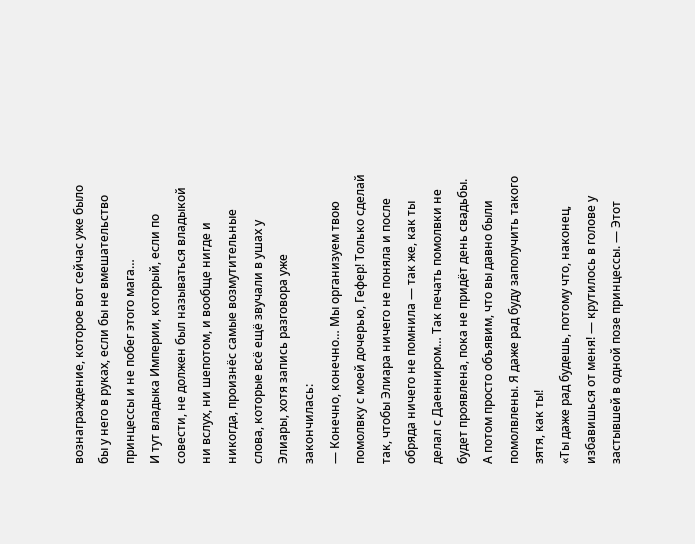вознаграждение, которое вот сейчас уже было бы у него в руках, если бы не вмешательство принцессы и не побег этого мага…
И тут владыка Империи, который, если по совести, не должен был называться владыкой ни вслух, ни шепотом, и вообще нигде и никогда, произнёс самые возмутительные слова, которые всё ещё звучали в ушах у Элиары, хотя запись разговора уже закончилась:
— Конечно, конечно… Мы организуем твою помолвку с моей дочерью, Гефер! Только сделай так, чтобы Элиара ничего не поняла и после обряда ничего не помнила — так же, как ты делал с Даенниром… Так печать помолвки не будет проявлена, пока не придёт день свадьбы. А потом просто объявим, что вы давно были помолвлены. Я даже рад буду заполучить такого зятя, как ты!
«Ты даже рад будешь, потому что, наконец, избавишься от меня! — крутилось в голове у застывшей в одной позе принцессы. — Этот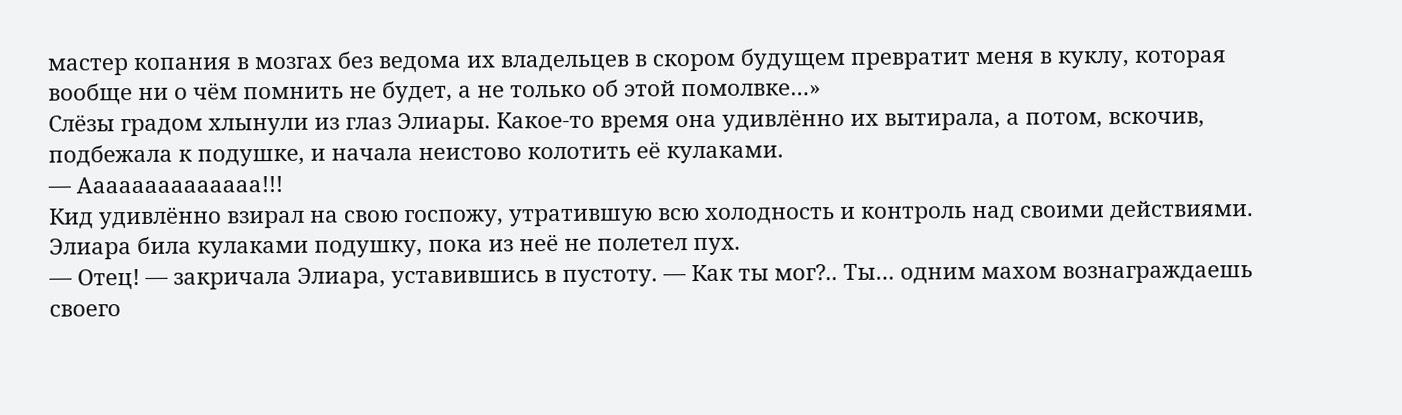мастер копания в мозгах без ведома их владельцев в скором будущем превратит меня в куклу, которая вообще ни о чём помнить не будет, а не только об этой помолвке…»
Слёзы градом хлынули из глаз Элиары. Какое-то время она удивлённо их вытирала, а потом, вскочив, подбежала к подушке, и начала неистово колотить её кулаками.
— Аааааааааааааа!!!
Кид удивлённо взирал на свою госпожу, утратившую всю холодность и контроль над своими действиями.
Элиара била кулаками подушку, пока из неё не полетел пух.
— Отец! — закричала Элиара, уставившись в пустоту. — Как ты мог?.. Ты… одним махом вознаграждаешь своего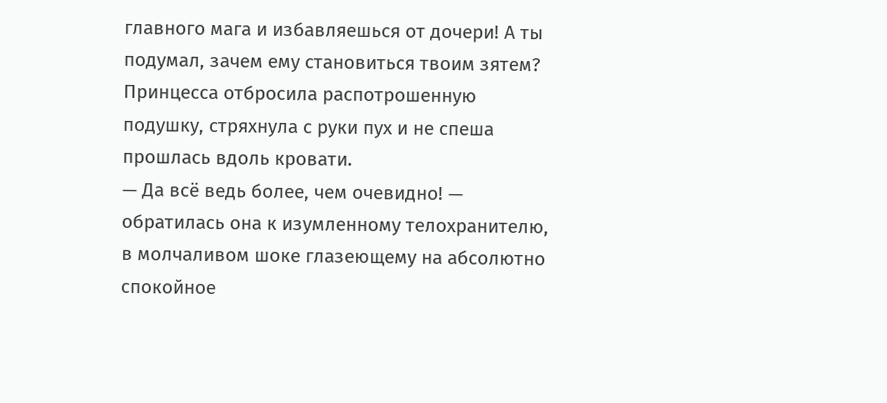главного мага и избавляешься от дочери! А ты подумал, зачем ему становиться твоим зятем?
Принцесса отбросила распотрошенную подушку, стряхнула с руки пух и не спеша прошлась вдоль кровати.
— Да всё ведь более, чем очевидно! — обратилась она к изумленному телохранителю, в молчаливом шоке глазеющему на абсолютно спокойное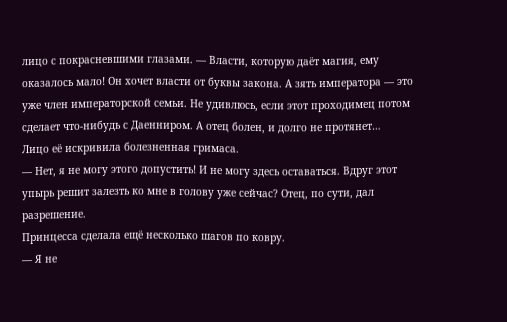лицо с покрасневшими глазами. — Власти, которую даёт магия, ему оказалось мало! Он хочет власти от буквы закона. А зять императора — это уже член императорской семьи. Не удивлюсь, если этот проходимец потом сделает что-нибудь с Даенниром. А отец болен, и долго не протянет…
Лицо её искривила болезненная гримаса.
— Нет, я не могу этого допустить! И не могу здесь оставаться. Вдруг этот упырь решит залезть ко мне в голову уже сейчас? Отец, по сути, дал разрешение.
Принцесса сделала ещё несколько шагов по ковру.
— Я не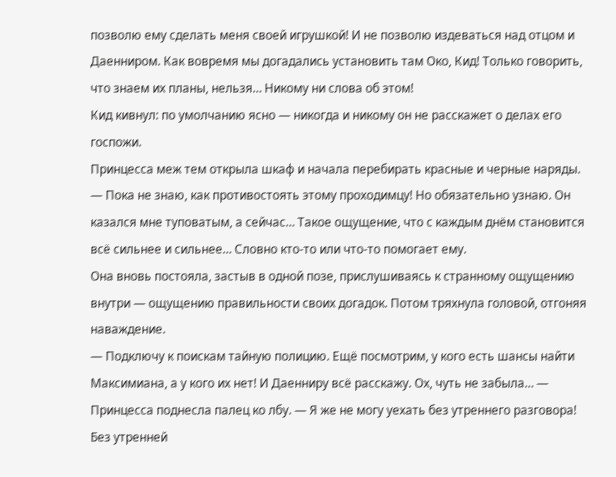позволю ему сделать меня своей игрушкой! И не позволю издеваться над отцом и Даенниром. Как вовремя мы догадались установить там Око, Кид! Только говорить, что знаем их планы, нельзя… Никому ни слова об этом!
Кид кивнул: по умолчанию ясно — никогда и никому он не расскажет о делах его госпожи.
Принцесса меж тем открыла шкаф и начала перебирать красные и черные наряды.
— Пока не знаю, как противостоять этому проходимцу! Но обязательно узнаю. Он казался мне туповатым, а сейчас… Такое ощущение, что с каждым днём становится всё сильнее и сильнее… Словно кто-то или что-то помогает ему.
Она вновь постояла, застыв в одной позе, прислушиваясь к странному ощущению внутри — ощущению правильности своих догадок. Потом тряхнула головой, отгоняя наваждение.
— Подключу к поискам тайную полицию. Ещё посмотрим, у кого есть шансы найти Максимиана, а у кого их нет! И Даенниру всё расскажу. Ох, чуть не забыла… — Принцесса поднесла палец ко лбу. — Я же не могу уехать без утреннего разговора! Без утренней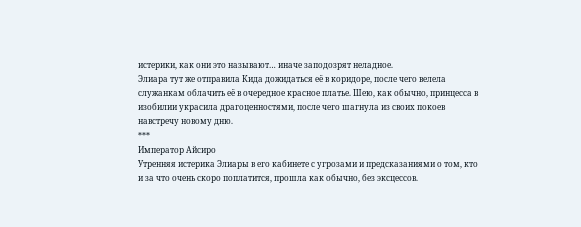истерики, как они это называют… иначе заподозрят неладное.
Элиара тут же отправила Кида дожидаться её в коридоре, после чего велела служанкам облачить её в очередное красное платье. Шею, как обычно, принцесса в изобилии украсила драгоценностями, после чего шагнула из своих покоев навстречу новому дню.
***
Император Айсиро
Утренняя истерика Элиары в его кабинете с угрозами и предсказаниями о том, кто и за что очень скоро поплатится, прошла как обычно, без эксцессов.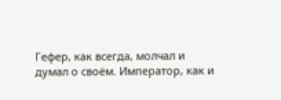Гефер, как всегда, молчал и думал о своём. Император, как и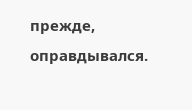прежде, оправдывался.